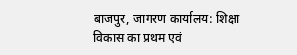बाजपुर, जागरण कार्यालय: शिक्षा विकास का प्रथम एवं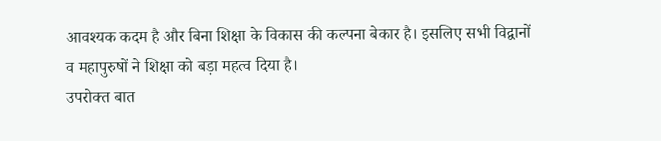आवश्यक कदम है और बिना शिक्षा के विकास की कल्पना बेकार है। इसलिए सभी विद्वानों व महापुरुषों ने शिक्षा को बड़ा महत्व दिया है।
उपरोक्त बात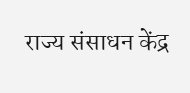राज्य संसाधन केंद्र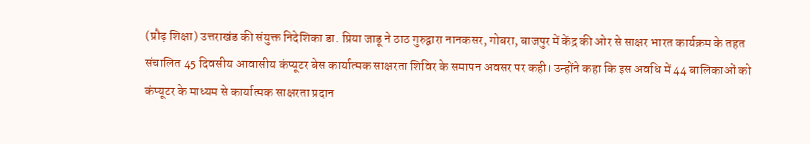(प्रौढ़ शिक्षा) उत्तराखंड की संयुक्त निदेशिका डा. प्रिया जाडू ने ठाठ गुरुद्वारा नानकसर, गोबरा, बाजपुर में केंद्र की ओर से साक्षर भारत कार्यक्रम के तहत संचालित 45 दिवसीय आवासीय कंप्यूटर बेस कार्यात्मक साक्षरता शिविर के समापन अवसर पर कही। उन्होंने कहा कि इस अवधि में 44 बालिकाओं को कंप्यूटर के माध्यम से कार्यात्मक साक्षरता प्रदान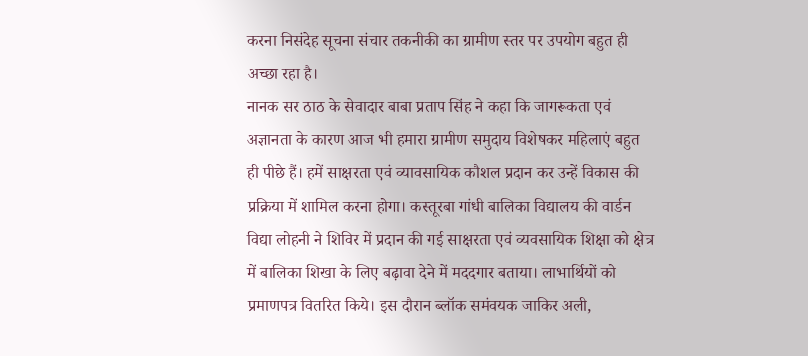करना निसंदेह सूचना संचार तकनीकी का ग्रामीण स्तर पर उपयोग बहुत ही अच्छा रहा है।
नानक सर ठाठ के सेवादार बाबा प्रताप सिंह ने कहा कि जागरूकता एवं अज्ञानता के कारण आज भी हमारा ग्रामीण समुदाय विशेषकर महिलाएं बहुत ही पीछे हैं। हमें साक्षरता एवं व्यावसायिक कौशल प्रदान कर उन्हें विकास की प्रक्रिया में शामिल करना होगा। कस्तूरबा गांधी बालिका विद्यालय की वार्डन विद्या लोहनी ने शिविर में प्रदान की गई साक्षरता एवं व्यवसायिक शिक्षा को क्षेत्र में बालिका शिखा के लिए बढ़ावा देने में मददगार बताया। लाभार्थियों को प्रमाणपत्र वितरित किये। इस दौरान ब्लॉक समंवयक जाकिर अली,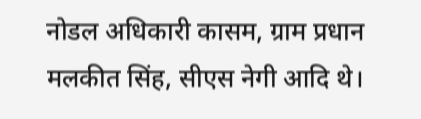नोडल अधिकारी कासम, ग्राम प्रधान मलकीत सिंह, सीएस नेगी आदि थे।